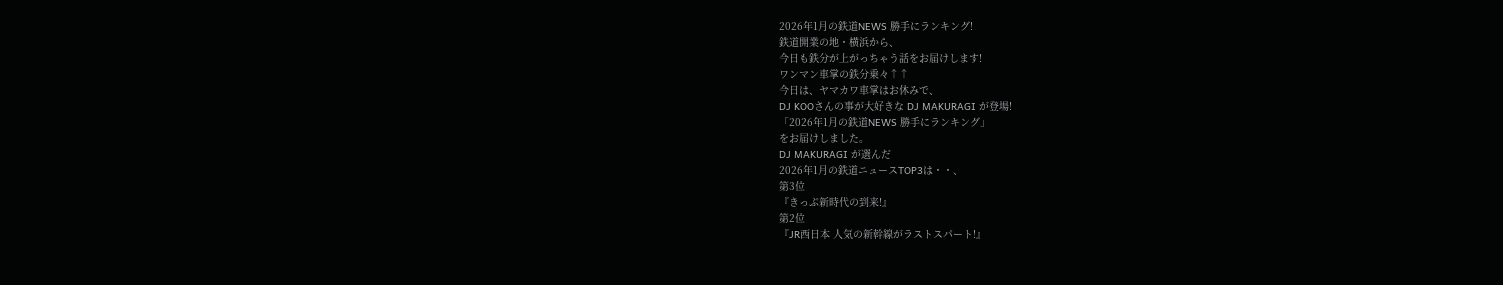2026年1月の鉄道NEWS 勝手にランキング!
鉄道開業の地・横浜から、
今日も鉄分が上がっちゃう話をお届けします!
ワンマン車掌の鉄分乗々↑↑
今日は、ヤマカワ車掌はお休みで、
DJ KOOさんの事が大好きな DJ MAKURAGI が登場!
「2026年1月の鉄道NEWS 勝手にランキング」
をお届けしました。
DJ MAKURAGI が選んだ
2026年1月の鉄道ニュースTOP3は・・、
第3位
『きっぷ新時代の到来!』
第2位
『JR西日本 人気の新幹線がラストスパート!』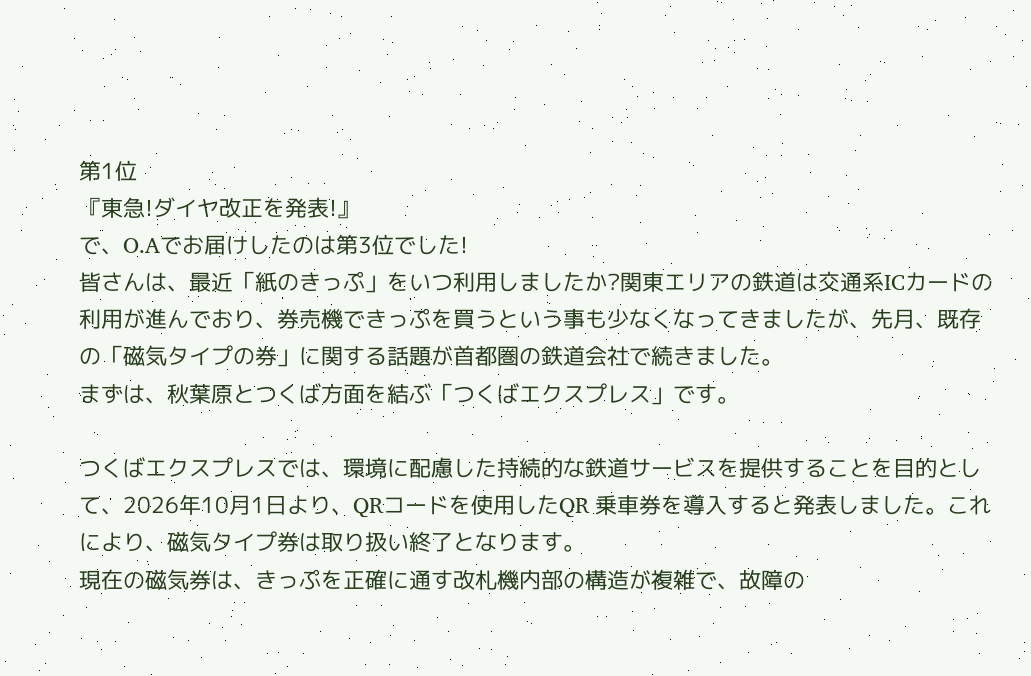第1位
『東急!ダイヤ改正を発表!』
で、O.Aでお届けしたのは第3位でした!
皆さんは、最近「紙のきっぷ」をいつ利用しましたか?関東エリアの鉄道は交通系ICカードの利用が進んでおり、券売機できっぷを買うという事も少なくなってきましたが、先月、既存の「磁気タイプの券」に関する話題が首都圏の鉄道会社で続きました。
まずは、秋葉原とつくば方面を結ぶ「つくばエクスプレス」です。

つくばエクスプレスでは、環境に配慮した持続的な鉄道サービスを提供することを目的として、2026年10月1日より、QRコードを使用したQR 乗車券を導入すると発表しました。これにより、磁気タイプ券は取り扱い終了となります。
現在の磁気券は、きっぷを正確に通す改札機内部の構造が複雑で、故障の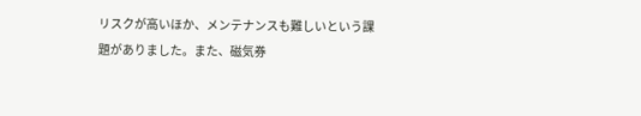リスクが高いほか、メンテナンスも難しいという課題がありました。また、磁気券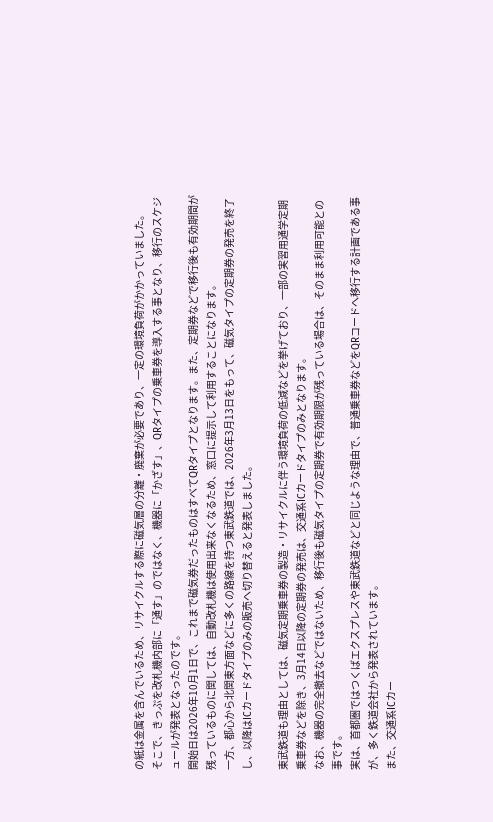の紙は金属を含んでいるため、リサイクルする際に磁気層の分離・廃棄が必要であり、一定の環境負荷がかかっていました。
そこで、きっぷを改札機内部に「通す」のではなく、機器に「かざす」、QRタイプの乗車券を導入する事となり、移行のスケジュールが発表となったのです。
開始日は2026年10月1日で、これまで磁気券だったものはすべてQRタイプとなります。また、定期券などで移行後も有効期間が残っているものに関しては、自動改札機は使用出来なくなるため、窓口に提示して利用することになります。
一方、都心から北関東方面などに多くの路線を持つ東武鉄道では、2026年3月13日をもって、磁気タイプの定期券の発売を終了し、以降はICカードタイプのみの販売へ切り替えると発表しました。

東武鉄道も理由としては、磁気定期乗車券の製造・リサイクルに伴う環境負荷の低減などを挙げており、一部の実習用通学定期乗車券などを除き、3月14日以降の定期券の発売は、交通系ICカードタイプのみとなります。
なお、機器の完全撤去などではないため、移行後も磁気タイプの定期券で有効期限が残っている場合は、そのまま利用可能との事です。
実は、首都圏ではつくばエクスプレスや東武鉄道などと同じような理由で、普通乗車券などをQRコードへ移行する計画である事が、多く鉄道会社から発表されています。
また、交通系ICカー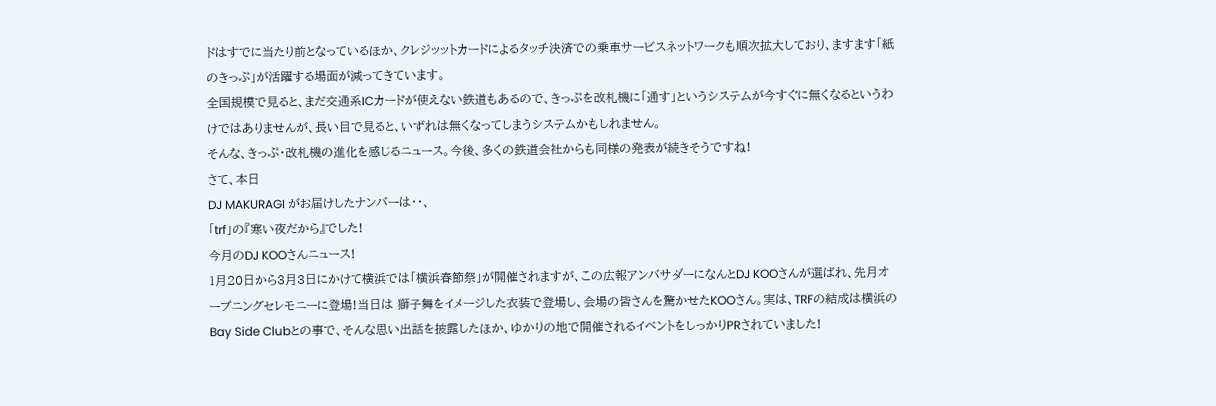ドはすでに当たり前となっているほか、クレジッットカードによるタッチ決済での乗車サービスネットワークも順次拡大しており、ますます「紙のきっぷ」が活躍する場面が減ってきています。
全国規模で見ると、まだ交通系ICカードが使えない鉄道もあるので、きっぷを改札機に「通す」というシステムが今すぐに無くなるというわけではありませんが、長い目で見ると、いずれは無くなってしまうシステムかもしれません。
そんな、きっぷ・改札機の進化を感じるニュース。今後、多くの鉄道会社からも同様の発表が続きそうですね!
さて、本日
DJ MAKURAGI がお届けしたナンバーは・・、
「trf」の『寒い夜だから』でした!
今月のDJ KOOさんニュース!
1月20日から3月3日にかけて横浜では「横浜春節祭」が開催されますが、この広報アンバサダーになんとDJ KOOさんが選ばれ、先月オープニングセレモニーに登場!当日は 獅子舞をイメージした衣装で登場し、会場の皆さんを驚かせたKOOさん。実は、TRFの結成は横浜のBay Side Clubとの事で、そんな思い出話を披露したほか、ゆかりの地で開催されるイベントをしっかりPRされていました!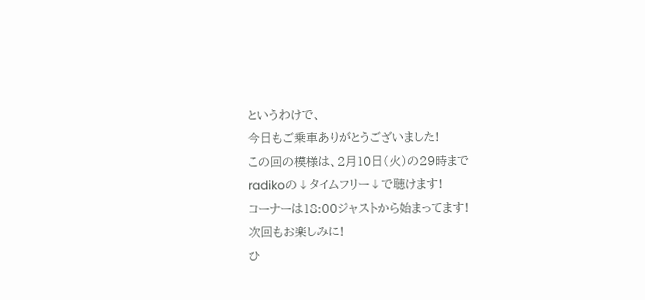というわけで、
今日もご乗車ありがとうございました!
この回の模様は、2月10日(火)の29時まで
radikoの↓タイムフリー↓で聴けます!
コーナーは18:00ジャストから始まってます!
次回もお楽しみに!
ひ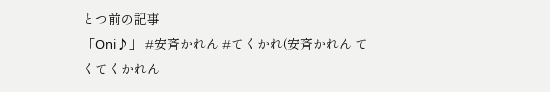とつ前の記事
「Oni♪」 #安斉かれん #てくかれ(安斉かれん てくてくかれん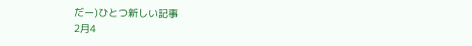だー)ひとつ新しい記事
2月4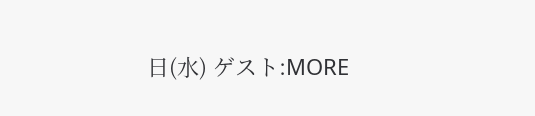日(水) ゲスト:MORE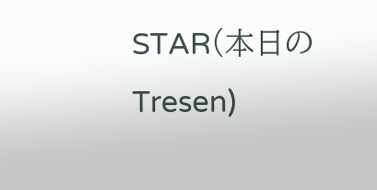STAR(本日のTresen)